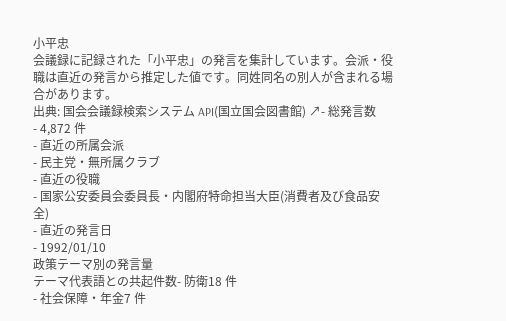小平忠
会議録に記録された「小平忠」の発言を集計しています。会派・役職は直近の発言から推定した値です。同姓同名の別人が含まれる場合があります。
出典: 国会会議録検索システム API(国立国会図書館) ↗- 総発言数
- 4,872 件
- 直近の所属会派
- 民主党・無所属クラブ
- 直近の役職
- 国家公安委員会委員長・内閣府特命担当大臣(消費者及び食品安全)
- 直近の発言日
- 1992/01/10
政策テーマ別の発言量
テーマ代表語との共起件数- 防衛18 件
- 社会保障・年金7 件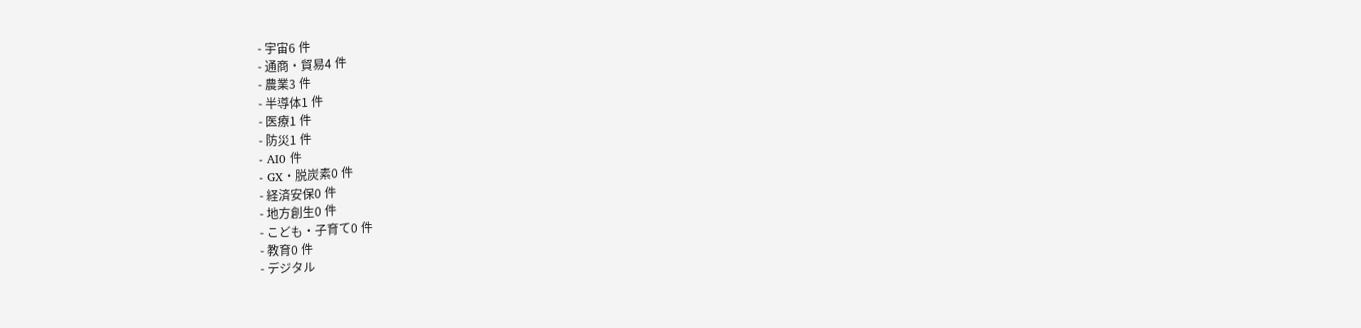- 宇宙6 件
- 通商・貿易4 件
- 農業3 件
- 半導体1 件
- 医療1 件
- 防災1 件
- AI0 件
- GX・脱炭素0 件
- 経済安保0 件
- 地方創生0 件
- こども・子育て0 件
- 教育0 件
- デジタル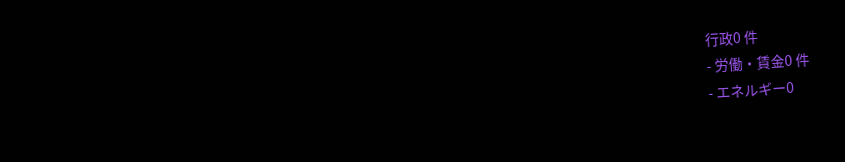行政0 件
- 労働・賃金0 件
- エネルギー0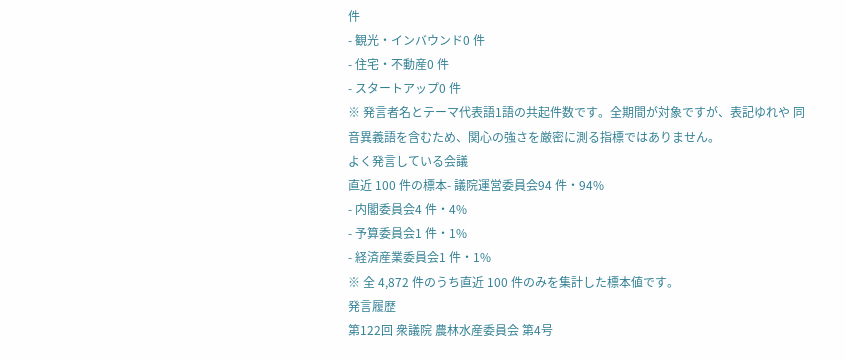件
- 観光・インバウンド0 件
- 住宅・不動産0 件
- スタートアップ0 件
※ 発言者名とテーマ代表語1語の共起件数です。全期間が対象ですが、表記ゆれや 同音異義語を含むため、関心の強さを厳密に測る指標ではありません。
よく発言している会議
直近 100 件の標本- 議院運営委員会94 件・94%
- 内閣委員会4 件・4%
- 予算委員会1 件・1%
- 経済産業委員会1 件・1%
※ 全 4,872 件のうち直近 100 件のみを集計した標本値です。
発言履歴
第122回 衆議院 農林水産委員会 第4号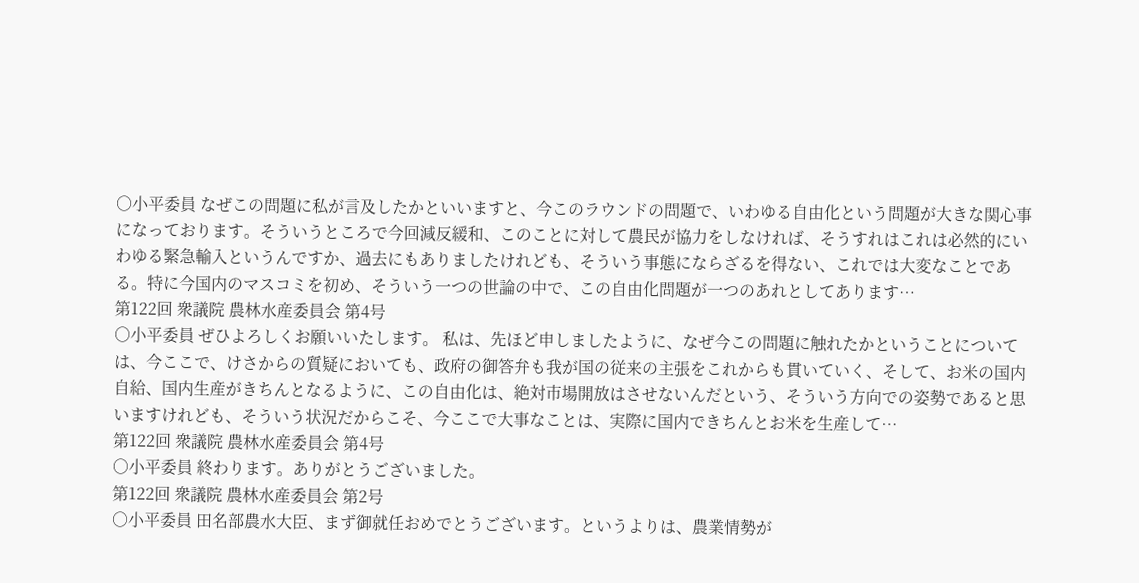○小平委員 なぜこの問題に私が言及したかといいますと、今このラウンドの問題で、いわゆる自由化という問題が大きな関心事になっております。そういうところで今回減反緩和、このことに対して農民が協力をしなければ、そうすれはこれは必然的にいわゆる緊急輸入というんですか、過去にもありましたけれども、そういう事態にならざるを得ない、これでは大変なことである。特に今国内のマスコミを初め、そういう一つの世論の中で、この自由化問題が一つのあれとしてあります…
第122回 衆議院 農林水産委員会 第4号
○小平委員 ぜひよろしくお願いいたします。 私は、先ほど申しましたように、なぜ今この問題に触れたかということについては、今ここで、けさからの質疑においても、政府の御答弁も我が国の従来の主張をこれからも貫いていく、そして、お米の国内自給、国内生産がきちんとなるように、この自由化は、絶対市場開放はさせないんだという、そういう方向での姿勢であると思いますけれども、そういう状況だからこそ、今ここで大事なことは、実際に国内できちんとお米を生産して…
第122回 衆議院 農林水産委員会 第4号
○小平委員 終わります。ありがとうございました。
第122回 衆議院 農林水産委員会 第2号
○小平委員 田名部農水大臣、まず御就任おめでとうございます。というよりは、農業情勢が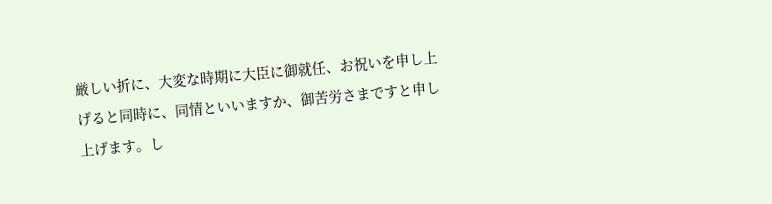厳しい折に、大変な時期に大臣に御就任、お祝いを申し上げると同時に、同情といいますか、御苦労さまですと申し上げます。し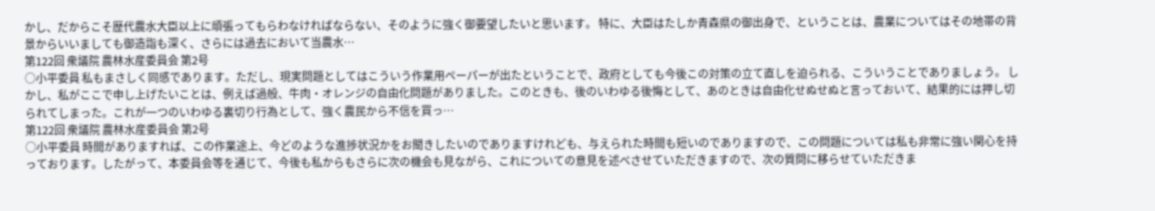かし、だからこそ歴代農水大臣以上に頑張ってもらわなければならない、そのように強く御要望したいと思います。 特に、大臣はたしか青森県の御出身で、ということは、農業についてはその地帯の背景からいいましても御造詣も深く、さらには過去において当農水…
第122回 衆議院 農林水産委員会 第2号
○小平委員 私もまさしく同感であります。ただし、現実問題としてはこういう作業用ペーパーが出たということで、政府としても今後この対策の立て直しを迫られる、こういうことでありましょう。 しかし、私がここで申し上げたいことは、例えば過般、牛肉・オレンジの自由化問題がありました。このときも、後のいわゆる後悔として、あのときは自由化せぬせぬと言っておいて、結果的には押し切られてしまった。これが一つのいわゆる裏切り行為として、強く農民から不信を買っ…
第122回 衆議院 農林水産委員会 第2号
○小平委員 時間がありますれば、この作業途上、今どのような進捗状況かをお聞きしたいのでありますけれども、与えられた時間も短いのでありますので、この問題については私も非常に強い関心を持っております。したがって、本委員会等を通じて、今後も私からもさらに次の機会も見ながら、これについての意見を述べさせていただきますので、次の質問に移らせていただきま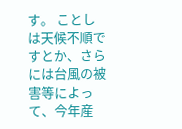す。 ことしは天候不順ですとか、さらには台風の被害等によって、今年産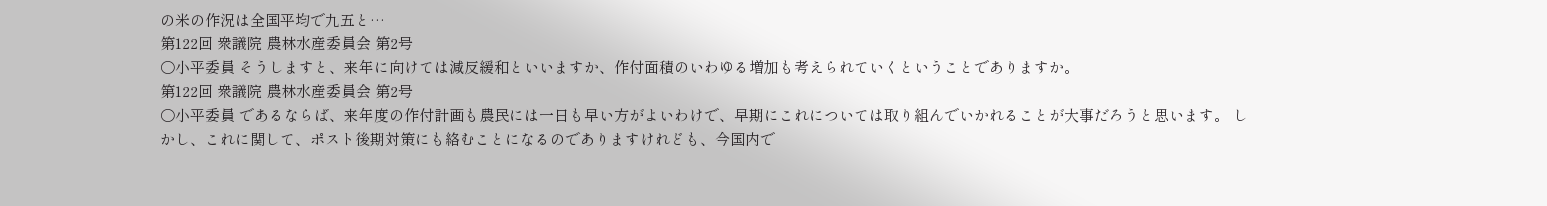の米の作況は全国平均で九五と…
第122回 衆議院 農林水産委員会 第2号
○小平委員 そうしますと、来年に向けては減反緩和といいますか、作付面積のいわゆる増加も考えられていくということでありますか。
第122回 衆議院 農林水産委員会 第2号
○小平委員 であるならば、来年度の作付計画も農民には一日も早い方がよいわけで、早期にこれについては取り組んでいかれることが大事だろうと思います。 しかし、これに関して、ポスト後期対策にも絡むことになるのでありますけれども、今国内で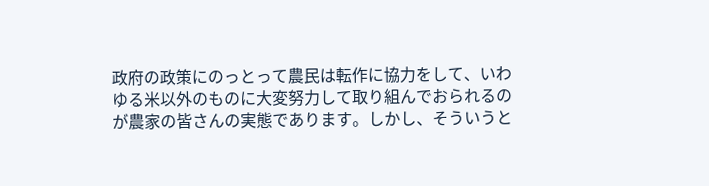政府の政策にのっとって農民は転作に協力をして、いわゆる米以外のものに大変努力して取り組んでおられるのが農家の皆さんの実態であります。しかし、そういうと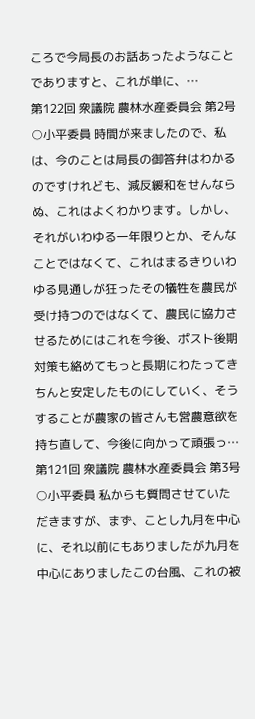ころで今局長のお話あったようなことでありますと、これが単に、…
第122回 衆議院 農林水産委員会 第2号
○小平委員 時間が来ましたので、私は、今のことは局長の御答弁はわかるのですけれども、減反緩和をせんならぬ、これはよくわかります。しかし、それがいわゆる一年限りとか、そんなことではなくて、これはまるきりいわゆる見通しが狂ったその犠牲を農民が受け持つのではなくて、農民に協力させるためにはこれを今後、ポスト後期対策も絡めてもっと長期にわたってきちんと安定したものにしていく、そうすることが農家の皆さんも営農意欲を持ち直して、今後に向かって頑張っ…
第121回 衆議院 農林水産委員会 第3号
○小平委員 私からも質問させていただきますが、まず、ことし九月を中心に、それ以前にもありましたが九月を中心にありましたこの台風、これの被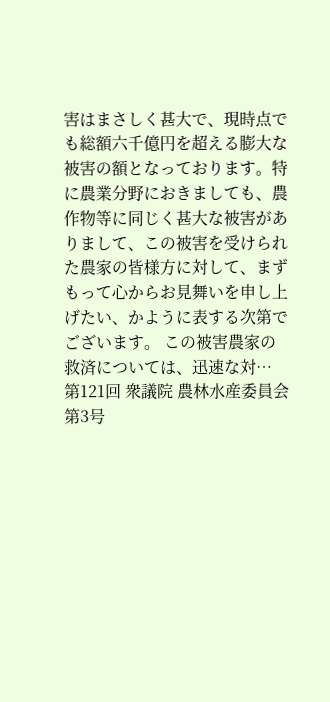害はまさしく甚大で、現時点でも総額六千億円を超える膨大な被害の額となっております。特に農業分野におきましても、農作物等に同じく甚大な被害がありまして、この被害を受けられた農家の皆様方に対して、まずもって心からお見舞いを申し上げたい、かように表する次第でございます。 この被害農家の救済については、迅速な対…
第121回 衆議院 農林水産委員会 第3号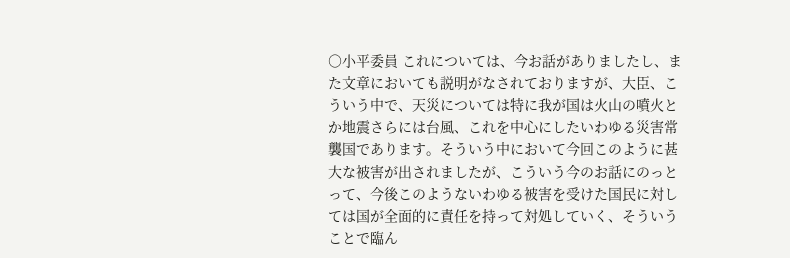○小平委員 これについては、今お話がありましたし、また文章においても説明がなされておりますが、大臣、こういう中で、天災については特に我が国は火山の噴火とか地震さらには台風、これを中心にしたいわゆる災害常襲国であります。そういう中において今回このように甚大な被害が出されましたが、こういう今のお話にのっとって、今後このようないわゆる被害を受けた国民に対しては国が全面的に責任を持って対処していく、そういうことで臨ん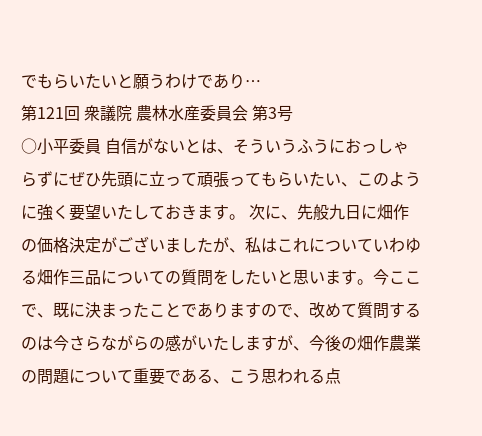でもらいたいと願うわけであり…
第121回 衆議院 農林水産委員会 第3号
○小平委員 自信がないとは、そういうふうにおっしゃらずにぜひ先頭に立って頑張ってもらいたい、このように強く要望いたしておきます。 次に、先般九日に畑作の価格決定がございましたが、私はこれについていわゆる畑作三品についての質問をしたいと思います。今ここで、既に決まったことでありますので、改めて質問するのは今さらながらの感がいたしますが、今後の畑作農業の問題について重要である、こう思われる点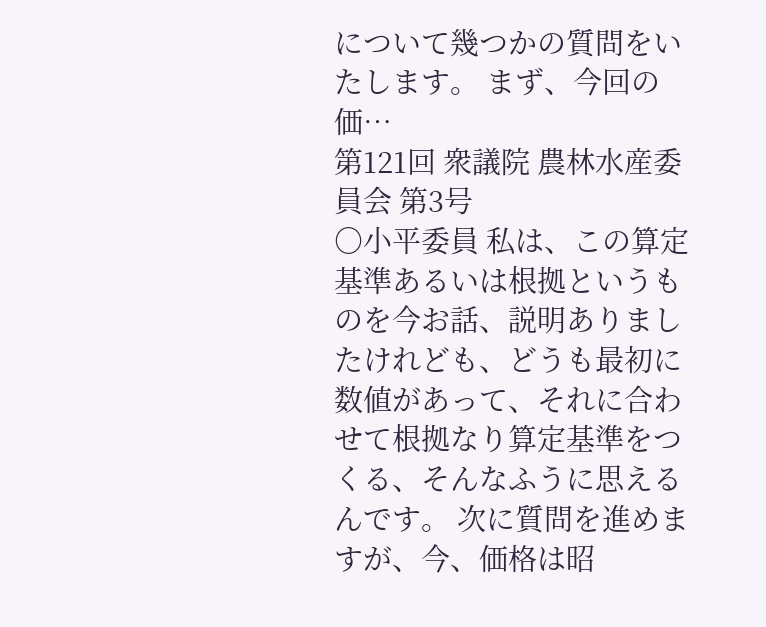について幾つかの質問をいたします。 まず、今回の価…
第121回 衆議院 農林水産委員会 第3号
○小平委員 私は、この算定基準あるいは根拠というものを今お話、説明ありましたけれども、どうも最初に数値があって、それに合わせて根拠なり算定基準をつくる、そんなふうに思えるんです。 次に質問を進めますが、今、価格は昭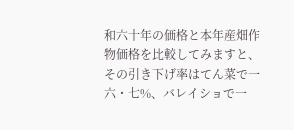和六十年の価格と本年産畑作物価格を比較してみますと、その引き下げ率はてん菜で一六・七%、バレイショで一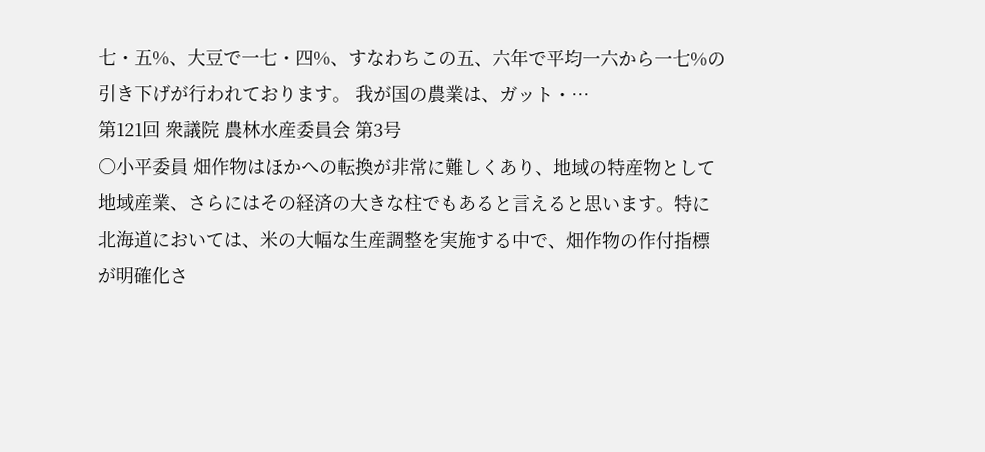七・五%、大豆で一七・四%、すなわちこの五、六年で平均一六から一七%の引き下げが行われております。 我が国の農業は、ガット・…
第121回 衆議院 農林水産委員会 第3号
○小平委員 畑作物はほかへの転換が非常に難しくあり、地域の特産物として地域産業、さらにはその経済の大きな柱でもあると言えると思います。特に北海道においては、米の大幅な生産調整を実施する中で、畑作物の作付指標が明確化さ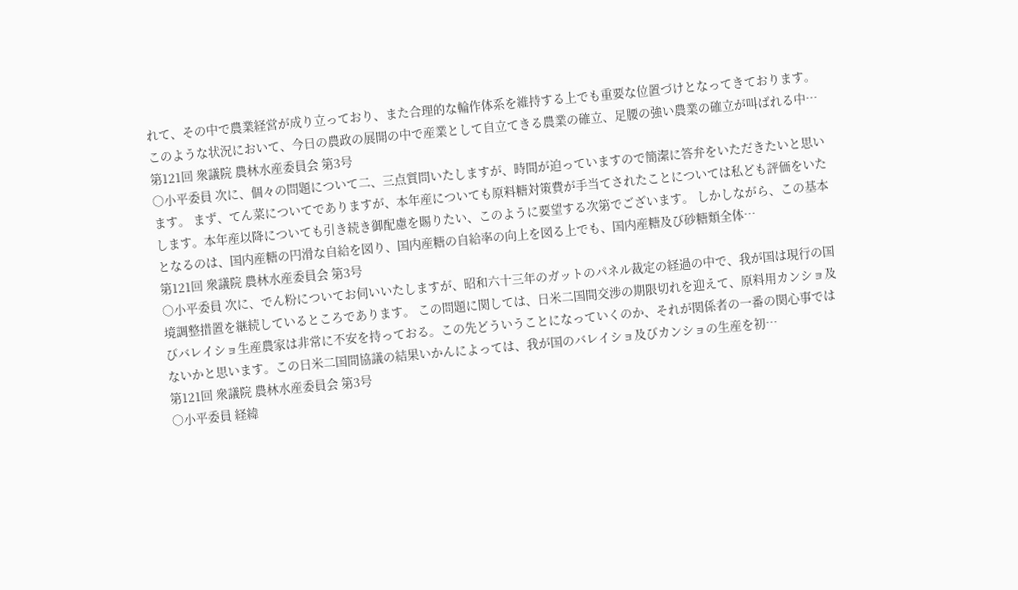れて、その中で農業経営が成り立っており、また合理的な輪作体系を維持する上でも重要な位置づけとなってきております。 このような状況において、今日の農政の展開の中で産業として自立てきる農業の確立、足腰の強い農業の確立が叫ばれる中…
第121回 衆議院 農林水産委員会 第3号
○小平委員 次に、個々の問題について二、三点質問いたしますが、時間が迫っていますので簡潔に答弁をいただきたいと思います。 まず、てん菜についてでありますが、本年産についても原料糖対策費が手当てされたことについては私ども評価をいたします。本年産以降についても引き続き御配慮を賜りたい、このように要望する次第でございます。 しかしながら、この基本となるのは、国内産糖の円滑な自給を図り、国内産糖の自給率の向上を図る上でも、国内産糖及び砂糖類全体…
第121回 衆議院 農林水産委員会 第3号
○小平委員 次に、でん粉についてお伺いいたしますが、昭和六十三年のガットのパネル裁定の経過の中で、我が国は現行の国境調整措置を継続しているところであります。 この問題に関しては、日米二国間交渉の期限切れを迎えて、原料用カンショ及びバレイショ生産農家は非常に不安を持っておる。この先どういうことになっていくのか、それが関係者の一番の関心事ではないかと思います。この日米二国間協議の結果いかんによっては、我が国のバレイショ及びカンショの生産を初…
第121回 衆議院 農林水産委員会 第3号
○小平委員 経緯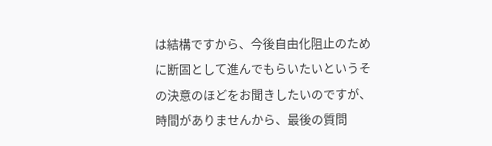は結構ですから、今後自由化阻止のために断固として進んでもらいたいというその決意のほどをお聞きしたいのですが、時間がありませんから、最後の質問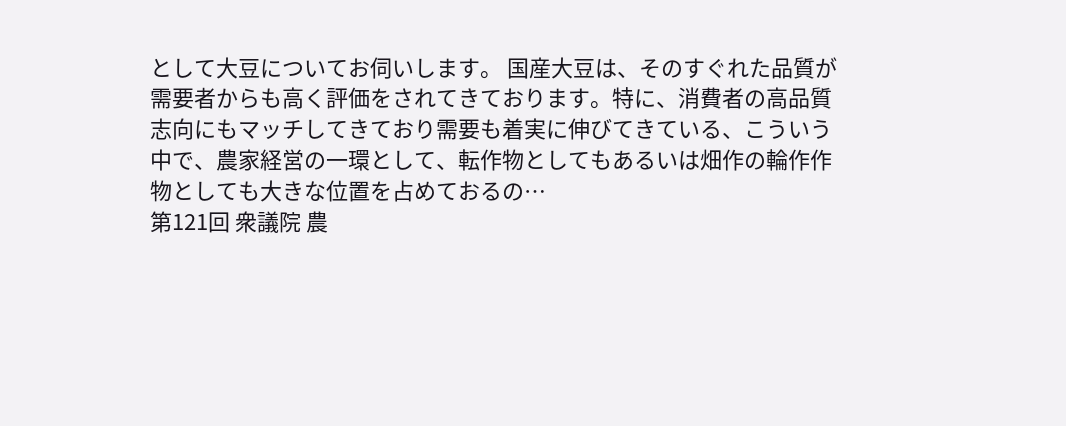として大豆についてお伺いします。 国産大豆は、そのすぐれた品質が需要者からも高く評価をされてきております。特に、消費者の高品質志向にもマッチしてきており需要も着実に伸びてきている、こういう中で、農家経営の一環として、転作物としてもあるいは畑作の輪作作物としても大きな位置を占めておるの…
第121回 衆議院 農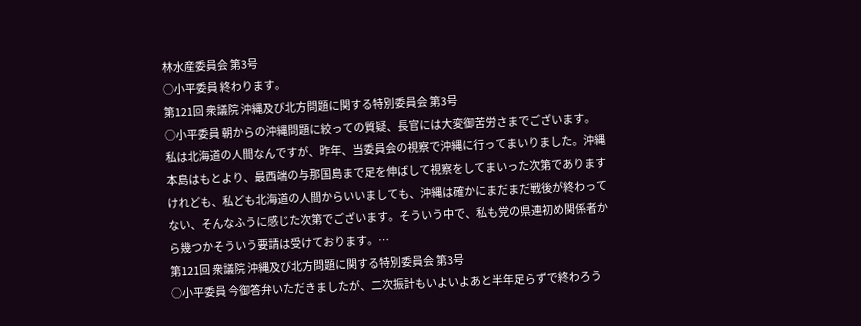林水産委員会 第3号
○小平委員 終わります。
第121回 衆議院 沖縄及び北方問題に関する特別委員会 第3号
○小平委員 朝からの沖縄問題に絞っての質疑、長官には大変御苦労さまでございます。 私は北海道の人間なんですが、昨年、当委員会の視察で沖縄に行ってまいりました。沖縄本島はもとより、最西端の与那国島まで足を伸ばして視察をしてまいった次第でありますけれども、私ども北海道の人間からいいましても、沖縄は確かにまだまだ戦後が終わってない、そんなふうに感じた次第でございます。そういう中で、私も党の県連初め関係者から幾つかそういう要請は受けております。…
第121回 衆議院 沖縄及び北方問題に関する特別委員会 第3号
○小平委員 今御答弁いただきましたが、二次振計もいよいよあと半年足らずで終わろう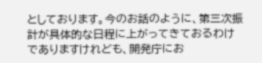としております。今のお話のように、第三次振計が具体的な日程に上がってきておるわけでありますけれども、開発庁にお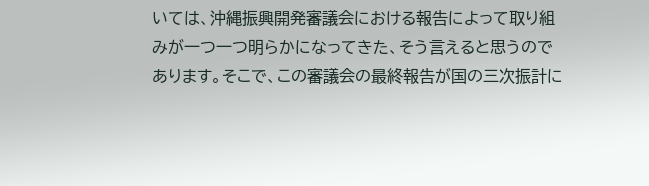いては、沖縄振興開発審議会における報告によって取り組みが一つ一つ明らかになってきた、そう言えると思うのであります。そこで、この審議会の最終報告が国の三次振計に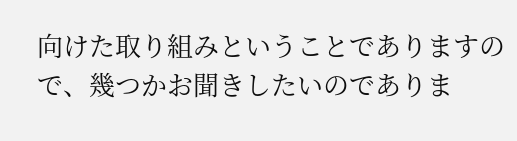向けた取り組みということでありますので、幾つかお聞きしたいのでありま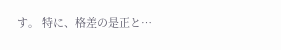す。 特に、格差の是正と…